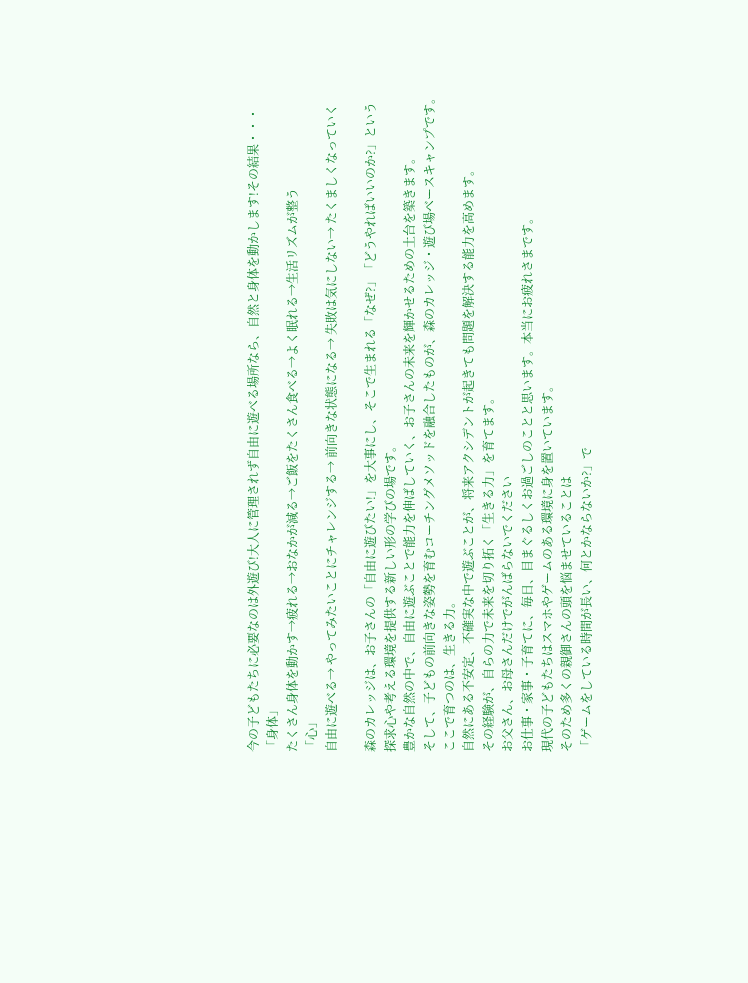今の子どもたちに必要なのは外遊び!大人に管理されず自由に遊べる場所なら、自然と身体を動かします!その結果・・・
「身体」
たくさん身体を動かす→疲れる→おなかが減る→ご飯をたくさん食べる→よく眠れる→生活リズムが整う
「心」
自由に遊べる→ やってみたいことにチャレンジする→ 前向きな状態になる→ 失敗は気にしない→ たくましくなっていく

森のカレッジは、お子さんの「自由に遊びたい!」を大事にし、そこで生まれる「なぜ?」「どうやればいいのか?」という探求心や考える環境を提供する新しい形の学びの場です。
豊かな自然の中で、自由に遊ぶことで能力を伸ばしていく、お子さんの未来を輝かせるための土台を築きます。
そして、子どもの前向きな姿勢を育むコーチングメソッドを融合したものが、森のカレッジ・遊び場ベースキャンプです。
ここで育つのは、生きる力。
自然にある不安定、不確実な中で遊ぶことが、将来アクシデントが起きても問題を解決する能力を高めます。
その経験が、自らの力で未来を切り拓く「生きる力」を育てます。
お父さん、お母さんだけでがんばらないでください
お仕事・家事・子育てに、毎日、目まぐるしくお過ごしのことと思います。本当にお疲れさまです。
現代の子どもたちはスマホやゲームのある環境に身を置いています。
そのため多くの親御さんの頭を悩ませていることは
「ゲームをしている時間が長い、何とかならないか?」で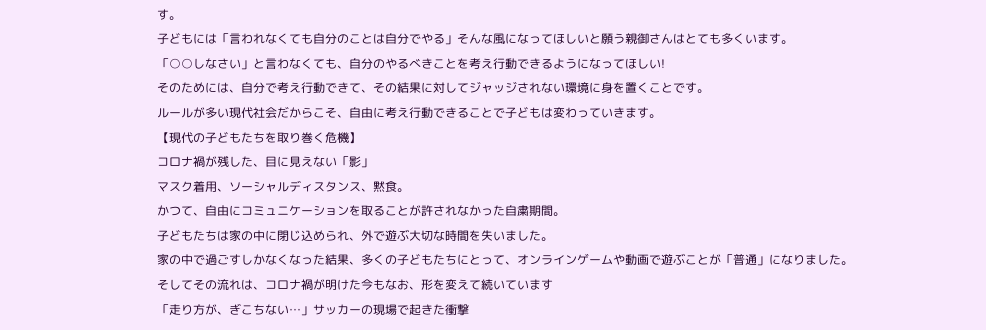す。
子どもには「言われなくても自分のことは自分でやる」そんな風になってほしいと願う親御さんはとても多くいます。
「○○しなさい」と言わなくても、自分のやるべきことを考え行動できるようになってほしい!
そのためには、自分で考え行動できて、その結果に対してジャッジされない環境に身を置くことです。
ルールが多い現代社会だからこそ、自由に考え行動できることで子どもは変わっていきます。
【現代の子どもたちを取り巻く危機】
コロナ禍が残した、目に見えない「影」
マスク着用、ソーシャルディスタンス、黙食。
かつて、自由にコミュニケーションを取ることが許されなかった自粛期間。
子どもたちは家の中に閉じ込められ、外で遊ぶ大切な時間を失いました。
家の中で過ごすしかなくなった結果、多くの子どもたちにとって、オンラインゲームや動画で遊ぶことが「普通」になりました。
そしてその流れは、コロナ禍が明けた今もなお、形を変えて続いています
「走り方が、ぎこちない…」サッカーの現場で起きた衝撃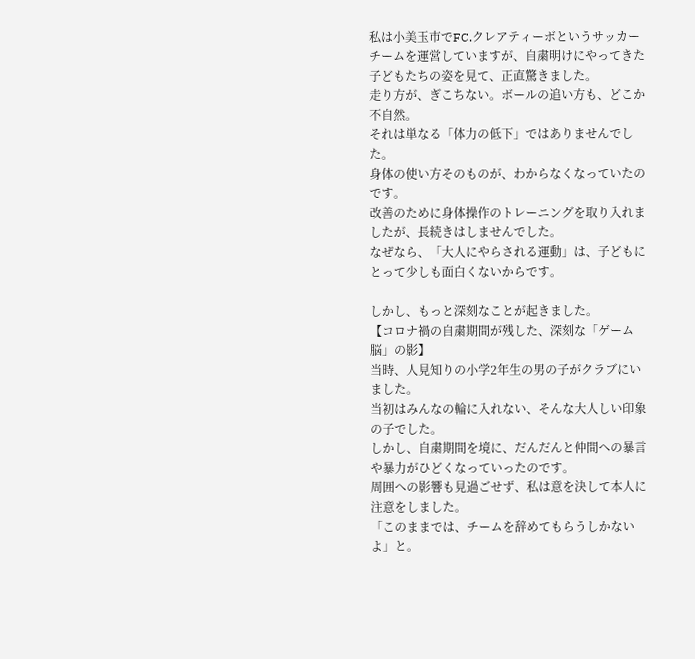私は小美玉市でFC.クレアティーボというサッカーチームを運営していますが、自粛明けにやってきた子どもたちの姿を見て、正直驚きました。
走り方が、ぎこちない。ボールの追い方も、どこか不自然。
それは単なる「体力の低下」ではありませんでした。
身体の使い方そのものが、わからなくなっていたのです。
改善のために身体操作のトレーニングを取り入れましたが、長続きはしませんでした。
なぜなら、「大人にやらされる運動」は、子どもにとって少しも面白くないからです。

しかし、もっと深刻なことが起きました。
【コロナ禍の自粛期間が残した、深刻な「ゲーム脳」の影】
当時、人見知りの小学2年生の男の子がクラブにいました。
当初はみんなの輪に入れない、そんな大人しい印象の子でした。
しかし、自粛期間を境に、だんだんと仲間への暴言や暴力がひどくなっていったのです。
周囲への影響も見過ごせず、私は意を決して本人に注意をしました。
「このままでは、チームを辞めてもらうしかないよ」と。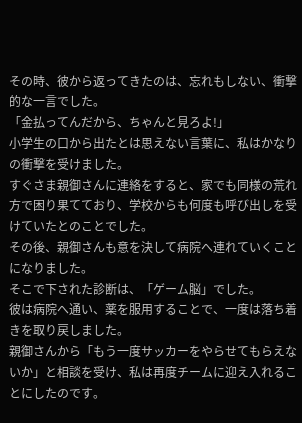その時、彼から返ってきたのは、忘れもしない、衝撃的な一言でした。
「金払ってんだから、ちゃんと見ろよ!」
小学生の口から出たとは思えない言葉に、私はかなりの衝撃を受けました。
すぐさま親御さんに連絡をすると、家でも同様の荒れ方で困り果てており、学校からも何度も呼び出しを受けていたとのことでした。
その後、親御さんも意を決して病院へ連れていくことになりました。
そこで下された診断は、「ゲーム脳」でした。
彼は病院へ通い、薬を服用することで、一度は落ち着きを取り戻しました。
親御さんから「もう一度サッカーをやらせてもらえないか」と相談を受け、私は再度チームに迎え入れることにしたのです。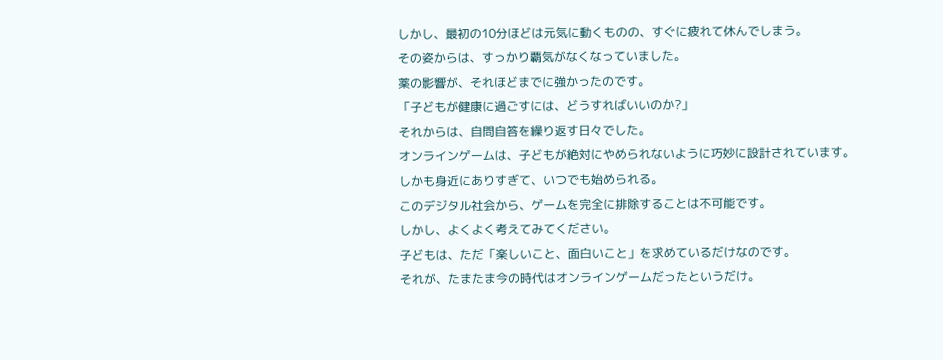しかし、最初の10分ほどは元気に動くものの、すぐに疲れて休んでしまう。
その姿からは、すっかり覇気がなくなっていました。
薬の影響が、それほどまでに強かったのです。
「子どもが健康に過ごすには、どうすればいいのか?」
それからは、自問自答を繰り返す日々でした。
オンラインゲームは、子どもが絶対にやめられないように巧妙に設計されています。
しかも身近にありすぎて、いつでも始められる。
このデジタル社会から、ゲームを完全に排除することは不可能です。
しかし、よくよく考えてみてください。
子どもは、ただ「楽しいこと、面白いこと」を求めているだけなのです。
それが、たまたま今の時代はオンラインゲームだったというだけ。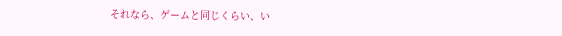それなら、ゲームと同じくらい、い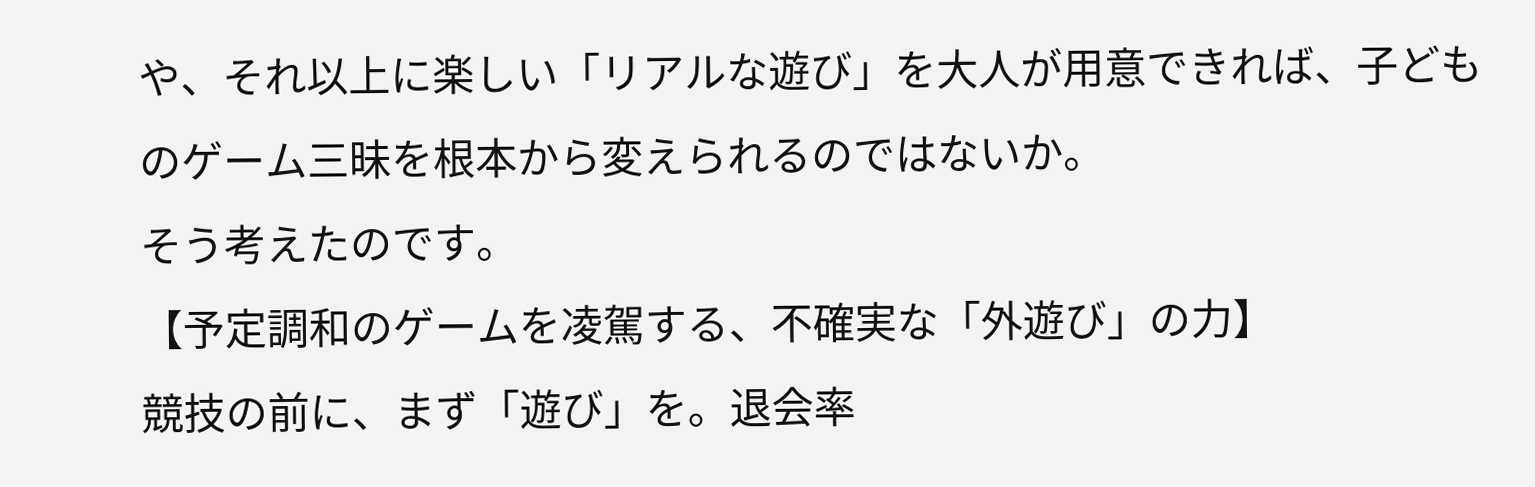や、それ以上に楽しい「リアルな遊び」を大人が用意できれば、子どものゲーム三昧を根本から変えられるのではないか。
そう考えたのです。
【予定調和のゲームを凌駕する、不確実な「外遊び」の力】
競技の前に、まず「遊び」を。退会率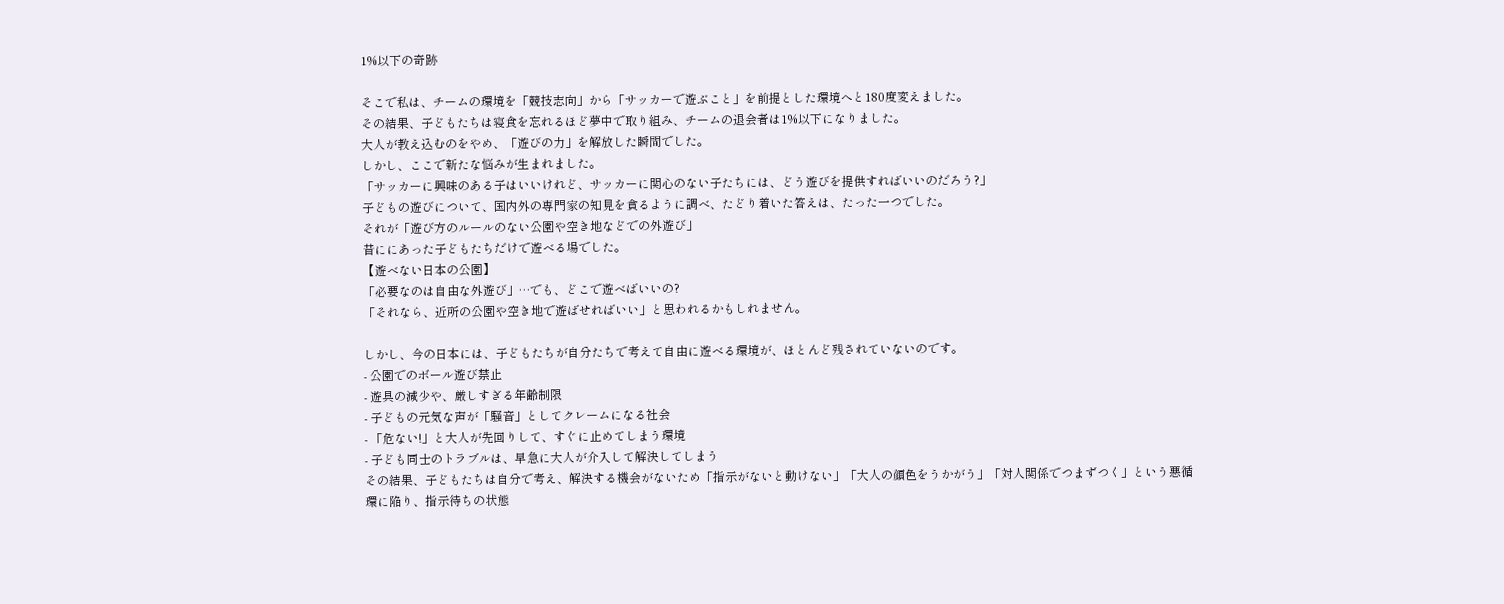1%以下の奇跡

そこで私は、チームの環境を「競技志向」から「サッカーで遊ぶこと」を前提とした環境へと180度変えました。
その結果、子どもたちは寝食を忘れるほど夢中で取り組み、チームの退会者は1%以下になりました。
大人が教え込むのをやめ、「遊びの力」を解放した瞬間でした。
しかし、ここで新たな悩みが生まれました。
「サッカーに興味のある子はいいけれど、サッカーに関心のない子たちには、どう遊びを提供すればいいのだろう?」
子どもの遊びについて、国内外の専門家の知見を貪るように調べ、たどり着いた答えは、たった一つでした。
それが「遊び方のルールのない公園や空き地などでの外遊び」
昔ににあった子どもたちだけで遊べる場でした。
【遊べない日本の公園】
「必要なのは自由な外遊び」…でも、どこで遊べばいいの?
「それなら、近所の公園や空き地で遊ばせればいい」と思われるかもしれません。

しかし、今の日本には、子どもたちが自分たちで考えて自由に遊べる環境が、ほとんど残されていないのです。
- 公園でのボール遊び禁止
- 遊具の減少や、厳しすぎる年齢制限
- 子どもの元気な声が「騒音」としてクレームになる社会
- 「危ない!」と大人が先回りして、すぐに止めてしまう環境
- 子ども同士のトラブルは、早急に大人が介入して解決してしまう
その結果、子どもたちは自分で考え、解決する機会がないため「指示がないと動けない」「大人の顔色をうかがう」「対人関係でつまずつく」という悪循環に陥り、指示待ちの状態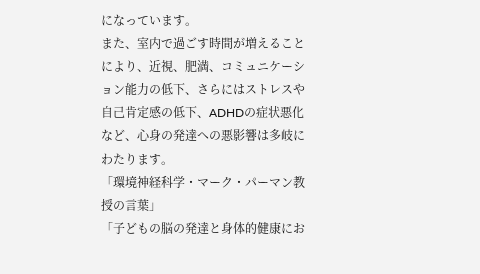になっています。
また、室内で過ごす時間が増えることにより、近視、肥満、コミュニケーション能力の低下、さらにはストレスや自己肯定感の低下、ADHDの症状悪化など、心身の発達への悪影響は多岐にわたります。
「環境神経科学・マーク・パーマン教授の言葉」
「子どもの脳の発達と身体的健康にお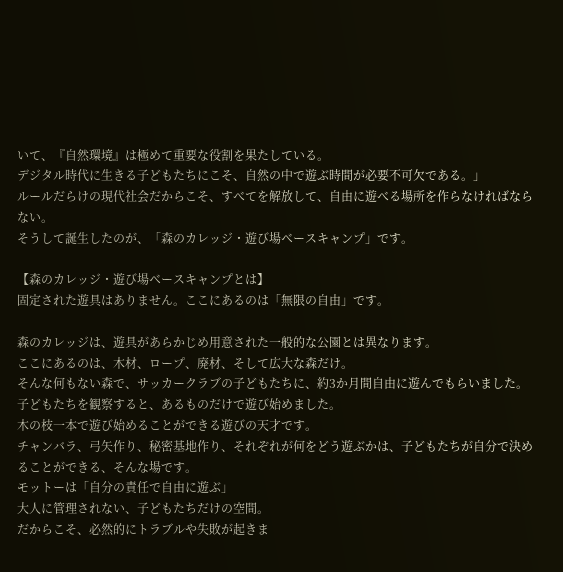いて、『自然環境』は極めて重要な役割を果たしている。
デジタル時代に生きる子どもたちにこそ、自然の中で遊ぶ時間が必要不可欠である。」
ルールだらけの現代社会だからこそ、すべてを解放して、自由に遊べる場所を作らなければならない。
そうして誕生したのが、「森のカレッジ・遊び場ベースキャンプ」です。

【森のカレッジ・遊び場ベースキャンプとは】
固定された遊具はありません。ここにあるのは「無限の自由」です。

森のカレッジは、遊具があらかじめ用意された一般的な公園とは異なります。
ここにあるのは、木材、ロープ、廃材、そして広大な森だけ。
そんな何もない森で、サッカークラブの子どもたちに、約3か月間自由に遊んでもらいました。
子どもたちを観察すると、あるものだけで遊び始めました。
木の枝一本で遊び始めることができる遊びの天才です。
チャンバラ、弓矢作り、秘密基地作り、それぞれが何をどう遊ぶかは、子どもたちが自分で決めることができる、そんな場です。
モットーは「自分の責任で自由に遊ぶ」
大人に管理されない、子どもたちだけの空間。
だからこそ、必然的にトラブルや失敗が起きま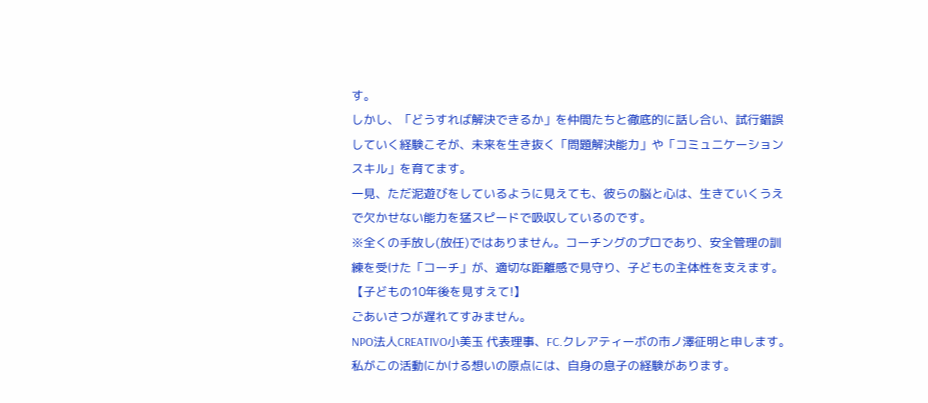す。
しかし、「どうすれば解決できるか」を仲間たちと徹底的に話し合い、試行錯誤していく経験こそが、未来を生き抜く「問題解決能力」や「コミュニケーションスキル」を育てます。
一見、ただ泥遊びをしているように見えても、彼らの脳と心は、生きていくうえで欠かせない能力を猛スピードで吸収しているのです。
※全くの手放し(放任)ではありません。コーチングのプロであり、安全管理の訓練を受けた「コーチ」が、適切な距離感で見守り、子どもの主体性を支えます。
【子どもの10年後を見すえて!】
ごあいさつが遅れてすみません。
NPO法人CREATIVO小美玉 代表理事、FC.クレアティーボの市ノ澤征明と申します。
私がこの活動にかける想いの原点には、自身の息子の経験があります。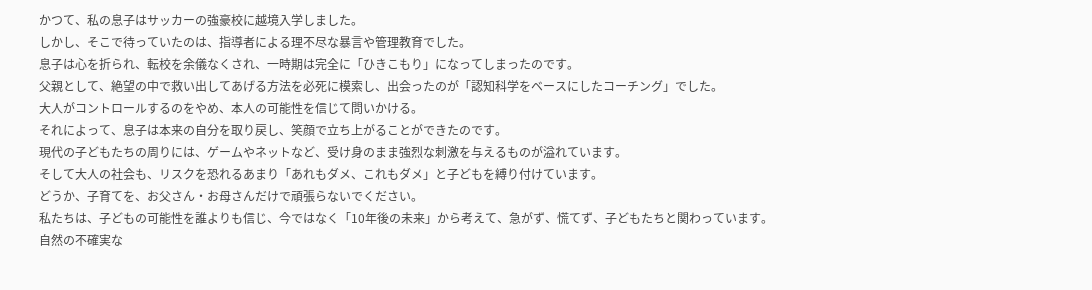かつて、私の息子はサッカーの強豪校に越境入学しました。
しかし、そこで待っていたのは、指導者による理不尽な暴言や管理教育でした。
息子は心を折られ、転校を余儀なくされ、一時期は完全に「ひきこもり」になってしまったのです。
父親として、絶望の中で救い出してあげる方法を必死に模索し、出会ったのが「認知科学をベースにしたコーチング」でした。
大人がコントロールするのをやめ、本人の可能性を信じて問いかける。
それによって、息子は本来の自分を取り戻し、笑顔で立ち上がることができたのです。
現代の子どもたちの周りには、ゲームやネットなど、受け身のまま強烈な刺激を与えるものが溢れています。
そして大人の社会も、リスクを恐れるあまり「あれもダメ、これもダメ」と子どもを縛り付けています。
どうか、子育てを、お父さん・お母さんだけで頑張らないでください。
私たちは、子どもの可能性を誰よりも信じ、今ではなく「10年後の未来」から考えて、急がず、慌てず、子どもたちと関わっています。
自然の不確実な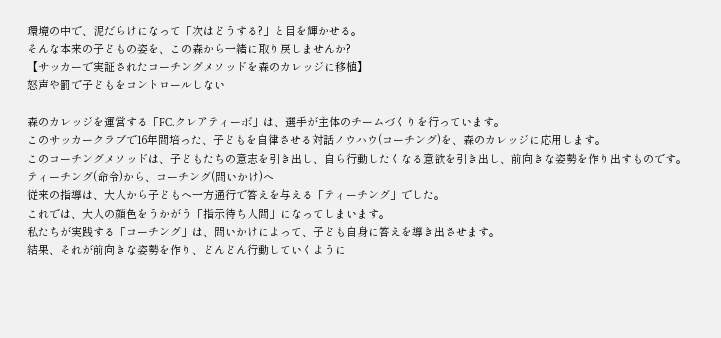環境の中で、泥だらけになって「次はどうする?」と目を輝かせる。
そんな本来の子どもの姿を、この森から一緒に取り戻しませんか?
【サッカーで実証されたコーチングメソッドを森のカレッジに移植】
怒声や罰で子どもをコントロールしない

森のカレッジを運営する「FC.クレアティーボ」は、選手が主体のチームづくりを行っています。
このサッカークラブで16年間培った、子どもを自律させる対話ノウハウ(コーチング)を、森のカレッジに応用します。
このコーチングメソッドは、子どもたちの意志を引き出し、自ら行動したくなる意欲を引き出し、前向きな姿勢を作り出すものです。
ティーチング(命令)から、コーチング(問いかけ)へ
従来の指導は、大人から子どもへ一方通行で答えを与える「ティーチング」でした。
これでは、大人の顔色をうかがう「指示待ち人間」になってしまいます。
私たちが実践する「コーチング」は、問いかけによって、子ども自身に答えを導き出させます。
結果、それが前向きな姿勢を作り、どんどん行動していくように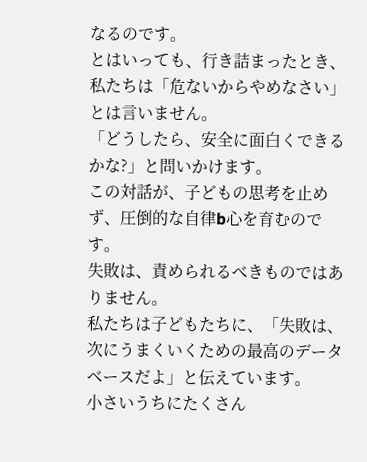なるのです。
とはいっても、行き詰まったとき、私たちは「危ないからやめなさい」とは言いません。
「どうしたら、安全に面白くできるかな?」と問いかけます。
この対話が、子どもの思考を止めず、圧倒的な自律b心を育むのです。
失敗は、責められるべきものではありません。
私たちは子どもたちに、「失敗は、次にうまくいくための最高のデータベースだよ」と伝えています。
小さいうちにたくさん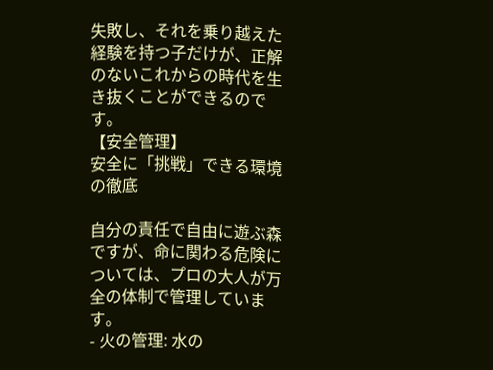失敗し、それを乗り越えた経験を持つ子だけが、正解のないこれからの時代を生き抜くことができるのです。
【安全管理】
安全に「挑戦」できる環境の徹底

自分の責任で自由に遊ぶ森ですが、命に関わる危険については、プロの大人が万全の体制で管理しています。
- 火の管理: 水の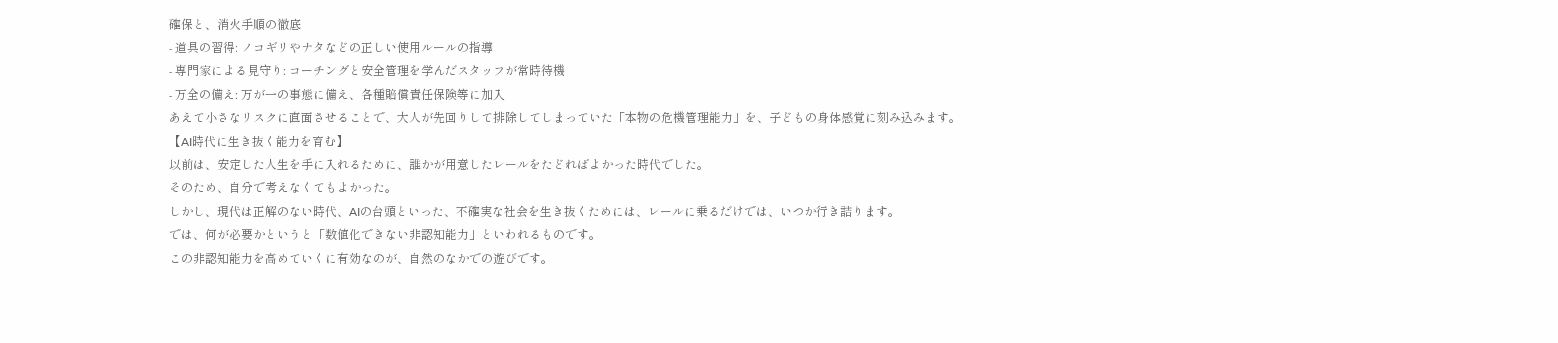確保と、消火手順の徹底
- 道具の習得: ノコギリやナタなどの正しい使用ルールの指導
- 専門家による見守り: コーチングと安全管理を学んだスタッフが常時待機
- 万全の備え: 万が一の事態に備え、各種賠償責任保険等に加入
あえて小さなリスクに直面させることで、大人が先回りして排除してしまっていた「本物の危機管理能力」を、子どもの身体感覚に刻み込みます。
【AI時代に生き抜く能力を育む】
以前は、安定した人生を手に入れるために、誰かが用意したレールをたどればよかった時代でした。
そのため、自分で考えなくてもよかった。
しかし、現代は正解のない時代、AIの台頭といった、不確実な社会を生き抜くためには、レールに乗るだけでは、いつか行き詰ります。
では、何が必要かというと「数値化できない非認知能力」といわれるものです。
この非認知能力を高めていくに有効なのが、自然のなかでの遊びです。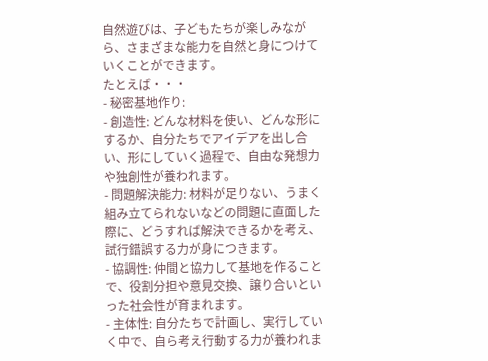自然遊びは、子どもたちが楽しみながら、さまざまな能力を自然と身につけていくことができます。
たとえば・・・
- 秘密基地作り:
- 創造性: どんな材料を使い、どんな形にするか、自分たちでアイデアを出し合い、形にしていく過程で、自由な発想力や独創性が養われます。
- 問題解決能力: 材料が足りない、うまく組み立てられないなどの問題に直面した際に、どうすれば解決できるかを考え、試行錯誤する力が身につきます。
- 協調性: 仲間と協力して基地を作ることで、役割分担や意見交換、譲り合いといった社会性が育まれます。
- 主体性: 自分たちで計画し、実行していく中で、自ら考え行動する力が養われま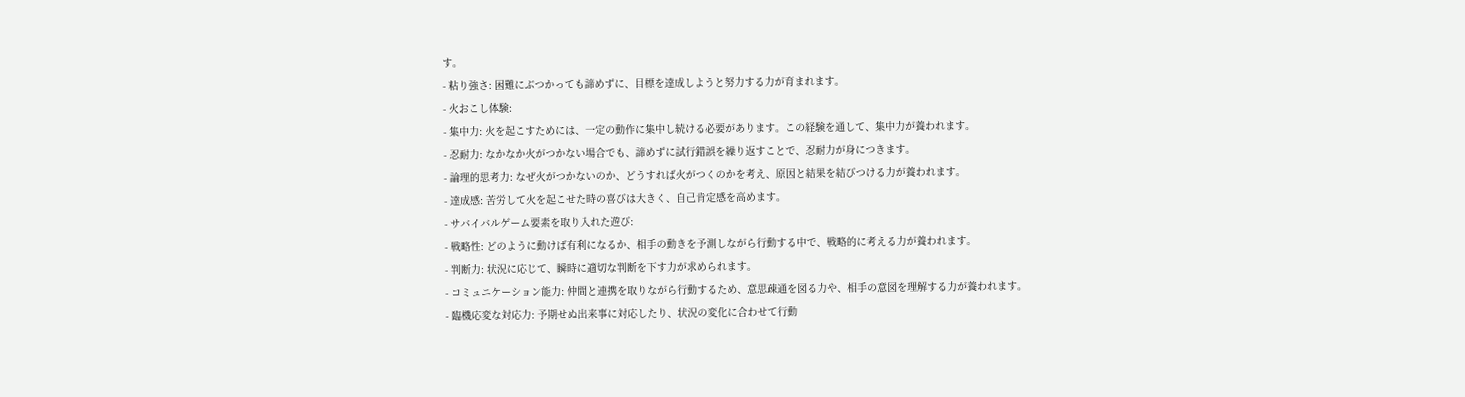す。
- 粘り強さ: 困難にぶつかっても諦めずに、目標を達成しようと努力する力が育まれます。
- 火おこし体験:
- 集中力: 火を起こすためには、一定の動作に集中し続ける必要があります。この経験を通して、集中力が養われます。
- 忍耐力: なかなか火がつかない場合でも、諦めずに試行錯誤を繰り返すことで、忍耐力が身につきます。
- 論理的思考力: なぜ火がつかないのか、どうすれば火がつくのかを考え、原因と結果を結びつける力が養われます。
- 達成感: 苦労して火を起こせた時の喜びは大きく、自己肯定感を高めます。
- サバイバルゲーム要素を取り入れた遊び:
- 戦略性: どのように動けば有利になるか、相手の動きを予測しながら行動する中で、戦略的に考える力が養われます。
- 判断力: 状況に応じて、瞬時に適切な判断を下す力が求められます。
- コミュニケーション能力: 仲間と連携を取りながら行動するため、意思疎通を図る力や、相手の意図を理解する力が養われます。
- 臨機応変な対応力: 予期せぬ出来事に対応したり、状況の変化に合わせて行動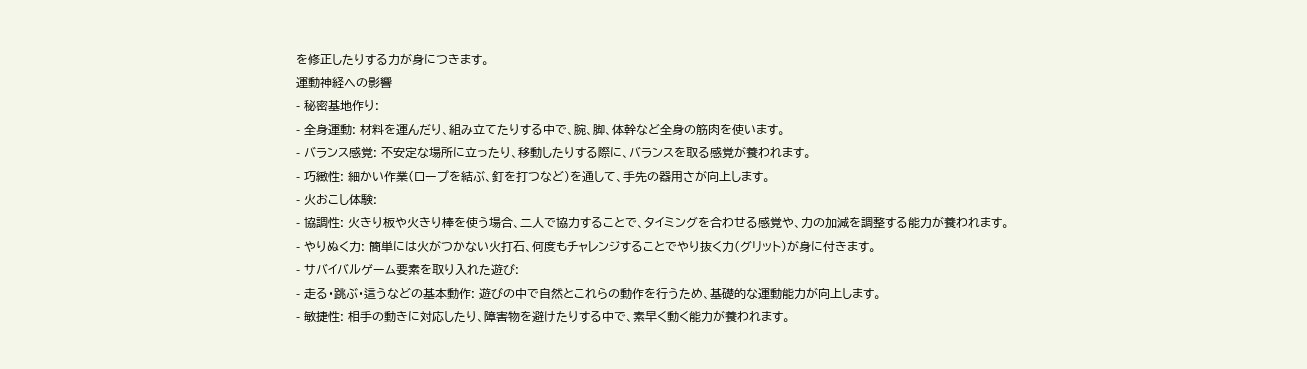を修正したりする力が身につきます。
運動神経への影響
- 秘密基地作り:
- 全身運動: 材料を運んだり、組み立てたりする中で、腕、脚、体幹など全身の筋肉を使います。
- バランス感覚: 不安定な場所に立ったり、移動したりする際に、バランスを取る感覚が養われます。
- 巧緻性: 細かい作業(ロープを結ぶ、釘を打つなど)を通して、手先の器用さが向上します。
- 火おこし体験:
- 協調性: 火きり板や火きり棒を使う場合、二人で協力することで、タイミングを合わせる感覚や、力の加減を調整する能力が養われます。
- やりぬく力: 簡単には火がつかない火打石、何度もチャレンジすることでやり抜く力(グリット)が身に付きます。
- サバイバルゲーム要素を取り入れた遊び:
- 走る・跳ぶ・這うなどの基本動作: 遊びの中で自然とこれらの動作を行うため、基礎的な運動能力が向上します。
- 敏捷性: 相手の動きに対応したり、障害物を避けたりする中で、素早く動く能力が養われます。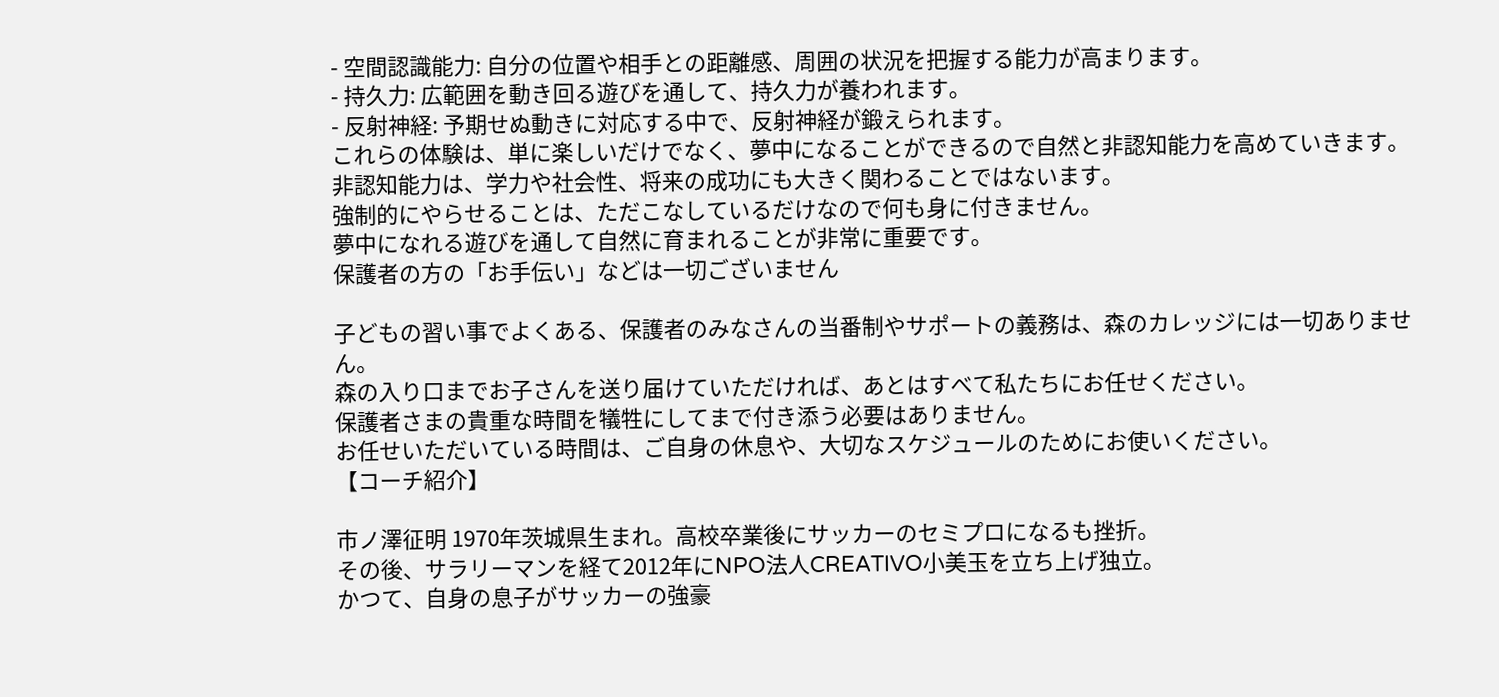- 空間認識能力: 自分の位置や相手との距離感、周囲の状況を把握する能力が高まります。
- 持久力: 広範囲を動き回る遊びを通して、持久力が養われます。
- 反射神経: 予期せぬ動きに対応する中で、反射神経が鍛えられます。
これらの体験は、単に楽しいだけでなく、夢中になることができるので自然と非認知能力を高めていきます。
非認知能力は、学力や社会性、将来の成功にも大きく関わることではないます。
強制的にやらせることは、ただこなしているだけなので何も身に付きません。
夢中になれる遊びを通して自然に育まれることが非常に重要です。
保護者の方の「お手伝い」などは一切ございません

子どもの習い事でよくある、保護者のみなさんの当番制やサポートの義務は、森のカレッジには一切ありません。
森の入り口までお子さんを送り届けていただければ、あとはすべて私たちにお任せください。
保護者さまの貴重な時間を犠牲にしてまで付き添う必要はありません。
お任せいただいている時間は、ご自身の休息や、大切なスケジュールのためにお使いください。
【コーチ紹介】

市ノ澤征明 1970年茨城県生まれ。高校卒業後にサッカーのセミプロになるも挫折。
その後、サラリーマンを経て2012年にNPO法人CREATIVO小美玉を立ち上げ独立。
かつて、自身の息子がサッカーの強豪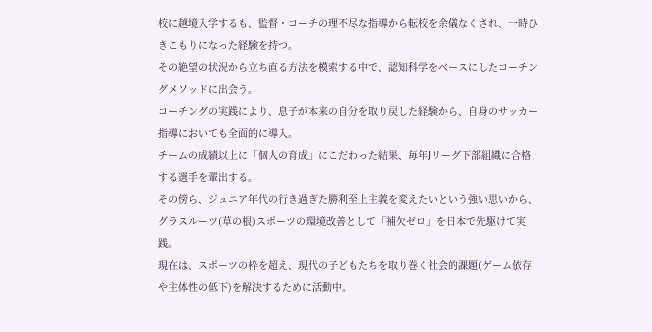校に越境入学するも、監督・コーチの理不尽な指導から転校を余儀なくされ、一時ひきこもりになった経験を持つ。
その絶望の状況から立ち直る方法を模索する中で、認知科学をベースにしたコーチングメソッドに出会う。
コーチングの実践により、息子が本来の自分を取り戻した経験から、自身のサッカー指導においても全面的に導入。
チームの成績以上に「個人の育成」にこだわった結果、毎年Jリーグ下部組織に合格する選手を輩出する。
その傍ら、ジュニア年代の行き過ぎた勝利至上主義を変えたいという強い思いから、グラスルーツ(草の根)スポーツの環境改善として「補欠ゼロ」を日本で先駆けて実践。
現在は、スポーツの枠を超え、現代の子どもたちを取り巻く社会的課題(ゲーム依存や主体性の低下)を解決するために活動中。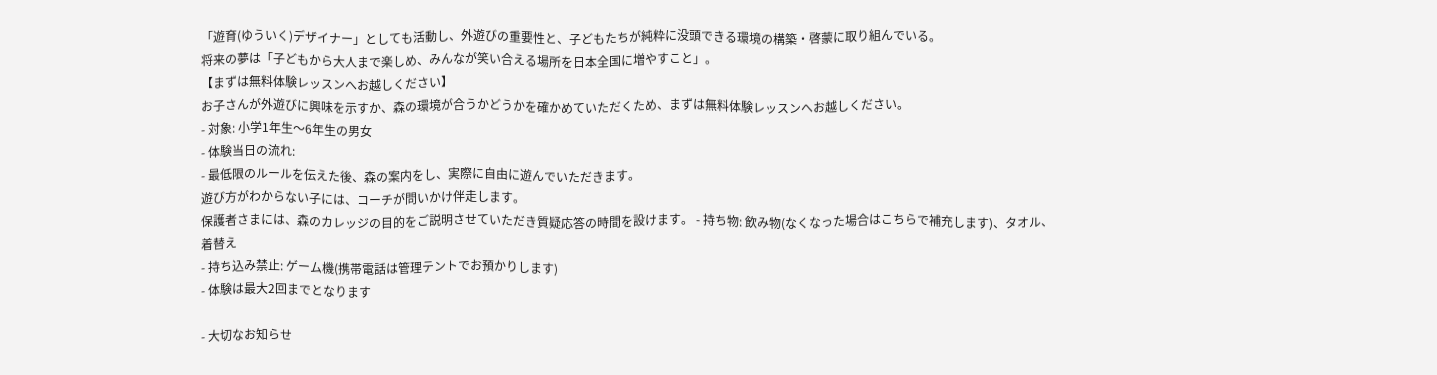「遊育(ゆういく)デザイナー」としても活動し、外遊びの重要性と、子どもたちが純粋に没頭できる環境の構築・啓蒙に取り組んでいる。
将来の夢は「子どもから大人まで楽しめ、みんなが笑い合える場所を日本全国に増やすこと」。
【まずは無料体験レッスンへお越しください】
お子さんが外遊びに興味を示すか、森の環境が合うかどうかを確かめていただくため、まずは無料体験レッスンへお越しください。
- 対象: 小学1年生〜6年生の男女
- 体験当日の流れ:
- 最低限のルールを伝えた後、森の案内をし、実際に自由に遊んでいただきます。
遊び方がわからない子には、コーチが問いかけ伴走します。
保護者さまには、森のカレッジの目的をご説明させていただき質疑応答の時間を設けます。 - 持ち物: 飲み物(なくなった場合はこちらで補充します)、タオル、着替え
- 持ち込み禁止: ゲーム機(携帯電話は管理テントでお預かりします)
- 体験は最大2回までとなります

- 大切なお知らせ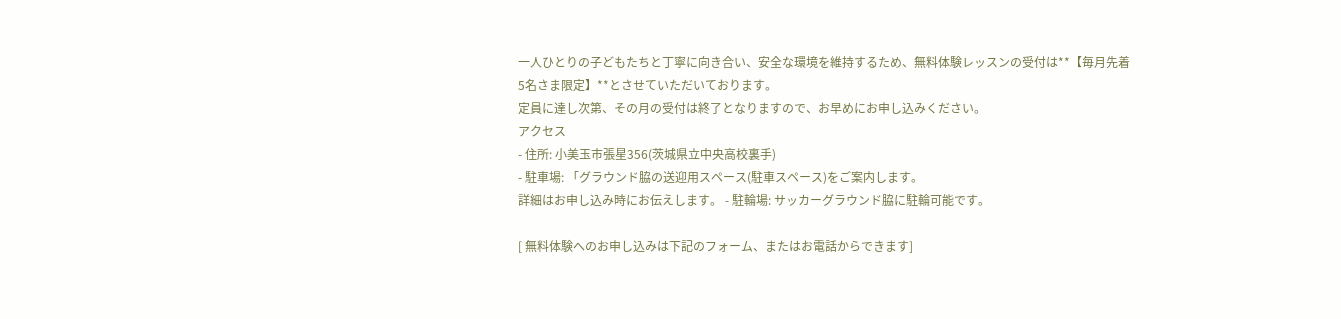一人ひとりの子どもたちと丁寧に向き合い、安全な環境を維持するため、無料体験レッスンの受付は**【毎月先着5名さま限定】**とさせていただいております。
定員に達し次第、その月の受付は終了となりますので、お早めにお申し込みください。
アクセス
- 住所: 小美玉市張星356(茨城県立中央高校裏手)
- 駐車場: 「グラウンド脇の送迎用スペース(駐車スペース)をご案内します。
詳細はお申し込み時にお伝えします。 - 駐輪場: サッカーグラウンド脇に駐輪可能です。

[ 無料体験へのお申し込みは下記のフォーム、またはお電話からできます]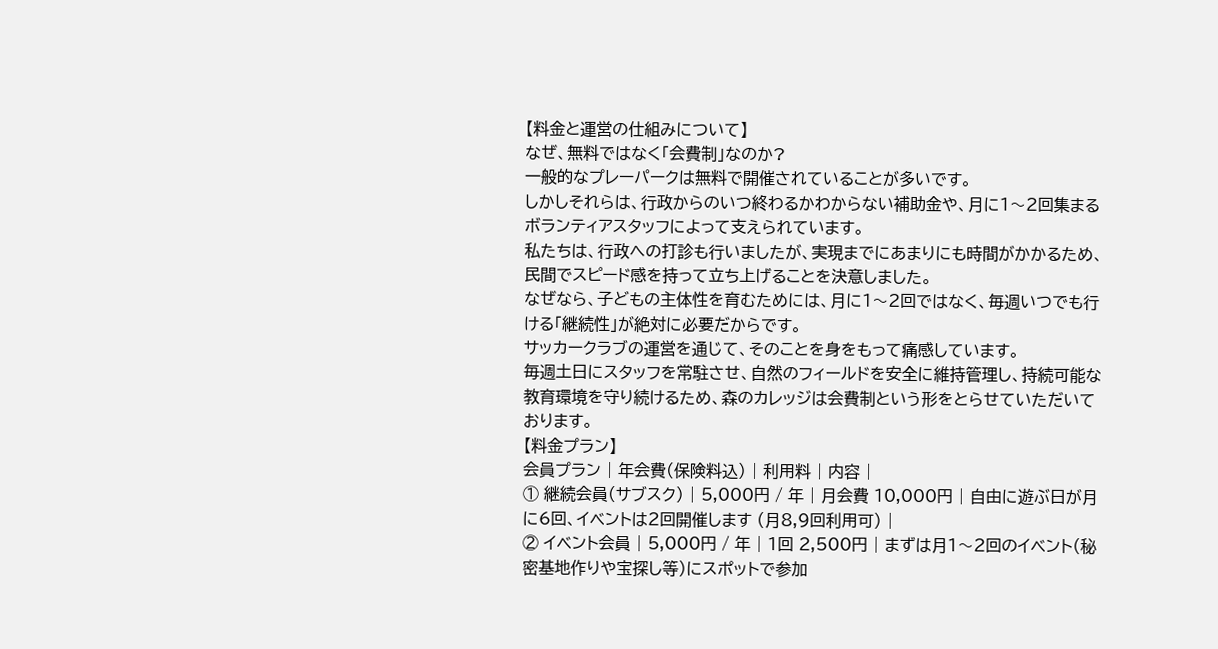【料金と運営の仕組みについて】
なぜ、無料ではなく「会費制」なのか?
一般的なプレーパークは無料で開催されていることが多いです。
しかしそれらは、行政からのいつ終わるかわからない補助金や、月に1〜2回集まるボランティアスタッフによって支えられています。
私たちは、行政への打診も行いましたが、実現までにあまりにも時間がかかるため、民間でスピード感を持って立ち上げることを決意しました。
なぜなら、子どもの主体性を育むためには、月に1〜2回ではなく、毎週いつでも行ける「継続性」が絶対に必要だからです。
サッカークラブの運営を通じて、そのことを身をもって痛感しています。
毎週土日にスタッフを常駐させ、自然のフィールドを安全に維持管理し、持続可能な教育環境を守り続けるため、森のカレッジは会費制という形をとらせていただいております。
【料金プラン】
会員プラン | 年会費(保険料込) | 利用料 | 内容 |
① 継続会員(サブスク) | 5,000円 / 年 | 月会費 10,000円 | 自由に遊ぶ日が月に6回、イベントは2回開催します (月8,9回利用可) |
② イベント会員 | 5,000円 / 年 | 1回 2,500円 | まずは月1〜2回のイベント(秘密基地作りや宝探し等)にスポットで参加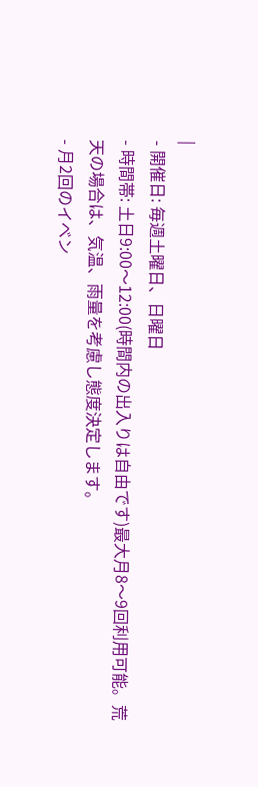|
- 開催日: 毎週土曜日、日曜日
- 時間帯: 土日9:00〜12:00(時間内の出入りは自由です)最大月8〜9回利用可能。荒天の場合は、気温、雨量を考慮し態度決定します。
- 月2回のイベン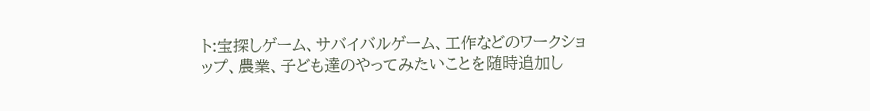ト:宝探しゲーム、サバイバルゲーム、工作などのワークショップ、農業、子ども達のやってみたいことを随時追加し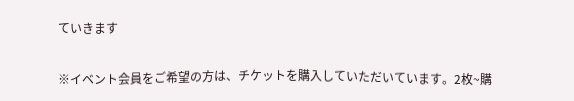ていきます

※イベント会員をご希望の方は、チケットを購入していただいています。2枚~購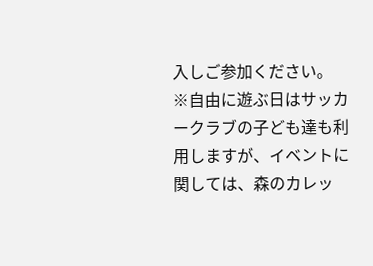入しご参加ください。
※自由に遊ぶ日はサッカークラブの子ども達も利用しますが、イベントに関しては、森のカレッ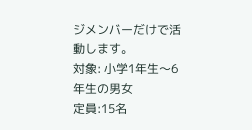ジメンバーだけで活動します。
対象: 小学1年生〜6年生の男女
定員:15名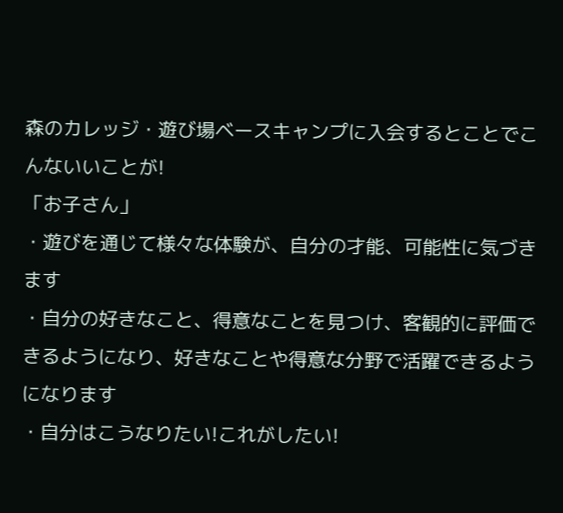森のカレッジ・遊び場ベースキャンプに入会するとことでこんないいことが!
「お子さん」
・遊びを通じて様々な体験が、自分の才能、可能性に気づきます
・自分の好きなこと、得意なことを見つけ、客観的に評価できるようになり、好きなことや得意な分野で活躍できるようになります
・自分はこうなりたい!これがしたい!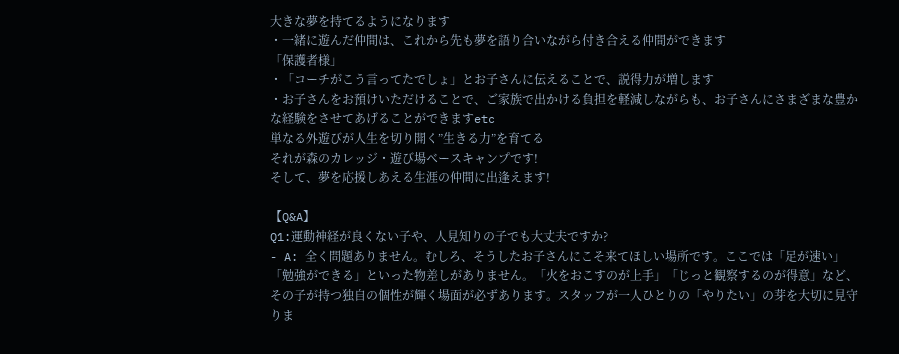大きな夢を持てるようになります
・一緒に遊んだ仲間は、これから先も夢を語り合いながら付き合える仲間ができます
「保護者様」
・「コーチがこう言ってたでしょ」とお子さんに伝えることで、説得力が増します
・お子さんをお預けいただけることで、ご家族で出かける負担を軽減しながらも、お子さんにさまざまな豊かな経験をさせてあげることができますetc
単なる外遊びが人生を切り開く”生きる力”を育てる
それが森のカレッジ・遊び場ベースキャンプです!
そして、夢を応援しあえる生涯の仲間に出逢えます!

【Q&A】
Q1:運動神経が良くない子や、人見知りの子でも大丈夫ですか?
- A: 全く問題ありません。むしろ、そうしたお子さんにこそ来てほしい場所です。ここでは「足が速い」「勉強ができる」といった物差しがありません。「火をおこすのが上手」「じっと観察するのが得意」など、その子が持つ独自の個性が輝く場面が必ずあります。スタッフが一人ひとりの「やりたい」の芽を大切に見守りま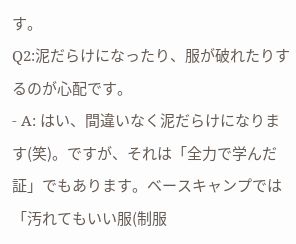す。
Q2:泥だらけになったり、服が破れたりするのが心配です。
- A: はい、間違いなく泥だらけになります(笑)。ですが、それは「全力で学んだ証」でもあります。ベースキャンプでは「汚れてもいい服(制服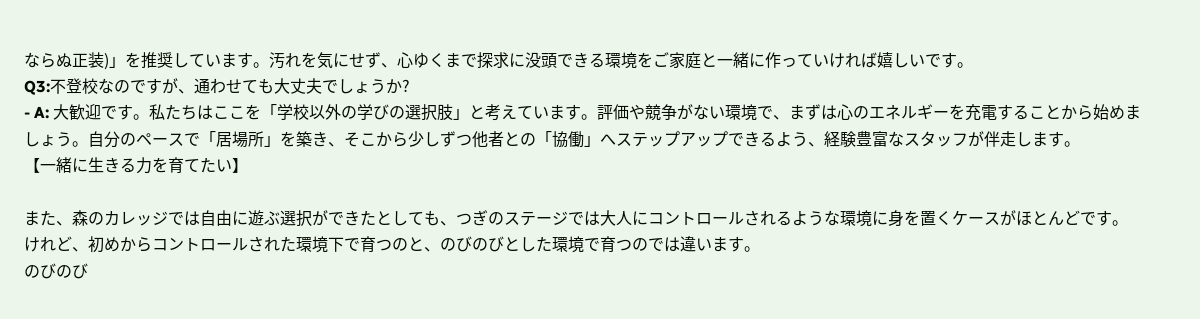ならぬ正装)」を推奨しています。汚れを気にせず、心ゆくまで探求に没頭できる環境をご家庭と一緒に作っていければ嬉しいです。
Q3:不登校なのですが、通わせても大丈夫でしょうか?
- A: 大歓迎です。私たちはここを「学校以外の学びの選択肢」と考えています。評価や競争がない環境で、まずは心のエネルギーを充電することから始めましょう。自分のペースで「居場所」を築き、そこから少しずつ他者との「協働」へステップアップできるよう、経験豊富なスタッフが伴走します。
【一緒に生きる力を育てたい】

また、森のカレッジでは自由に遊ぶ選択ができたとしても、つぎのステージでは大人にコントロールされるような環境に身を置くケースがほとんどです。
けれど、初めからコントロールされた環境下で育つのと、のびのびとした環境で育つのでは違います。
のびのび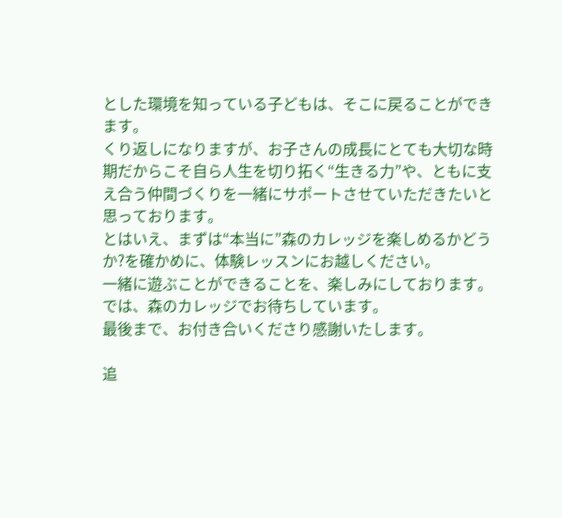とした環境を知っている子どもは、そこに戻ることができます。
くり返しになりますが、お子さんの成長にとても大切な時期だからこそ自ら人生を切り拓く“生きる力”や、ともに支え合う仲間づくりを一緒にサポートさせていただきたいと思っております。
とはいえ、まずは“本当に”森のカレッジを楽しめるかどうか?を確かめに、体験レッスンにお越しください。
一緒に遊ぶことができることを、楽しみにしております。
では、森のカレッジでお待ちしています。
最後まで、お付き合いくださり感謝いたします。

追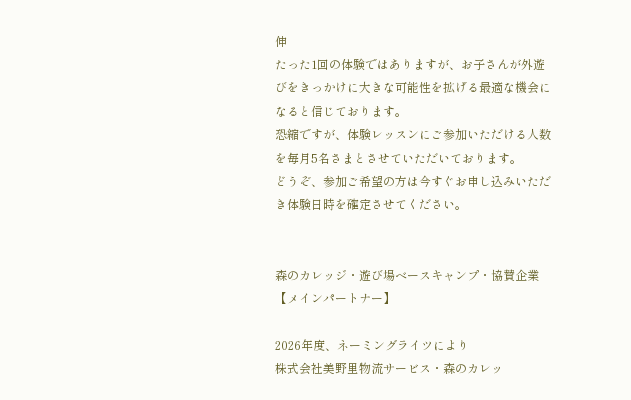伸
たった1回の体験ではありますが、お子さんが外遊びをきっかけに大きな可能性を拡げる最適な機会になると信じております。
恐縮ですが、体験レッスンにご参加いただける人数を毎月5名さまとさせていただいております。
どうぞ、参加ご希望の方は今すぐお申し込みいただき体験日時を確定させてください。


森のカレッジ・遊び場ベースキャンプ・協賛企業
【メインパートナー】

2026年度、ネーミングライツにより
株式会社美野里物流サービス・森のカレッ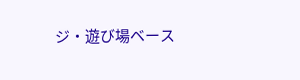ジ・遊び場ベース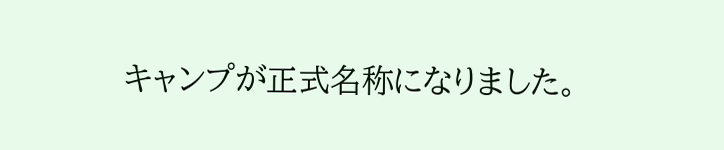キャンプが正式名称になりました。